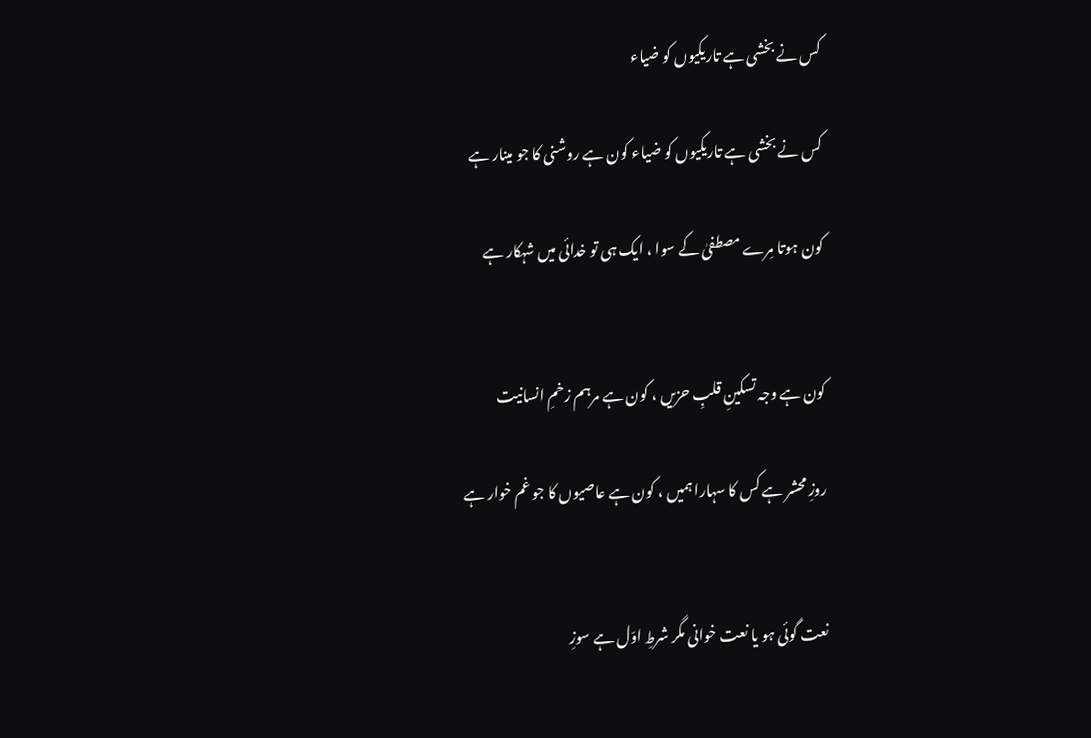کس نے بخشی ہے تاریکیوں کو ضیاء

کس نے بخشی ہے تاریکیوں کو ضیاء کون ہے روشنی کا جو مینار ہے

کون ہوتا مِرے مصطفیٰ کے سوا ، ایک ہی تو خدائی میں شہکار ہے


کون ہے وجہ تسکینِ قلبِ حزیں ، کون ہے مرہم زخمِ انسانیت

روزِ محشر ہے کس کا سہارا ہمیں ، کون ہے عاصیوں کا جو غم خوار ہے


نعت گوئی ہو یا نعت خوانی مگر شرطِ اوّل ہے سوزِ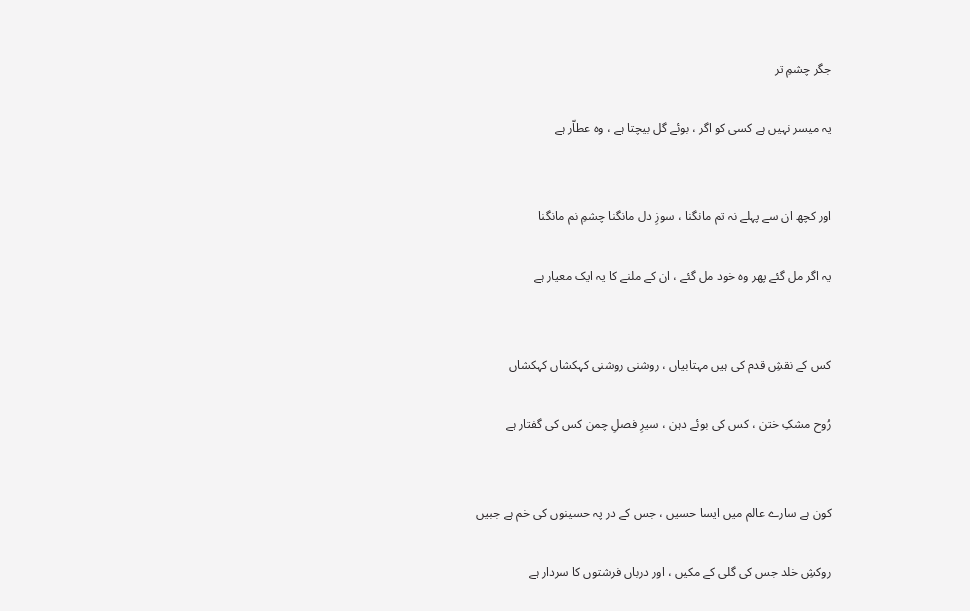جگر چشمِ تر

یہ میسر نہیں ہے کسی کو اگر ، بوئے گل بیچتا ہے ، وہ عطاّر ہے


اور کچھ ان سے پہلے نہ تم مانگنا ، سوزِ دل مانگنا چشمِ نم مانگنا

یہ اگر مل گئے پھر وہ خود مل گئے ، ان کے ملنے کا یہ ایک معیار ہے


کس کے نقشِ قدم کی ہیں مہتابیاں ، روشنی روشنی کہکشاں کہکشاں

رُوح مشکِ ختن ، کس کی بوئے دہن ، سیرِ فصلِ چمن کس کی گفتار ہے


کون ہے سارے عالم میں ایسا حسیں ، جس کے در پہ حسینوں کی خم ہے جبیں

روکشِ خلد جس کی گلی کے مکیں ، اور درباں فرشتوں کا سردار ہے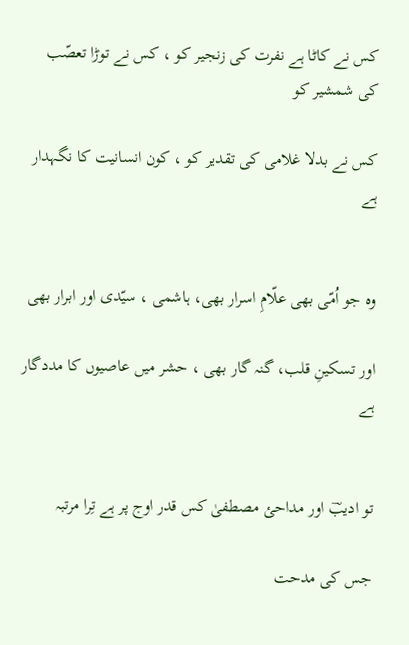کس نے کاٹا ہے نفرت کی زنجیر کو ، کس نے توڑا تعصّب کی شمشیر کو

کس نے بدلا غلامی کی تقدیر کو ، کون انسانیت کا نگہدار ہے


وہ جو اُمّی بھی علّامِ اسرار بھی، ہاشمی ، سیّدی اور ابرار بھی

اور تسکینِ قلب، گنہ گار بھی ، حشر میں عاصیوں کا مددگار ہے


تو ادیبؔ اور مداحئ مصطفیٰ کس قدر اوج پر ہے تِرا مرتبہ

جس کی مدحت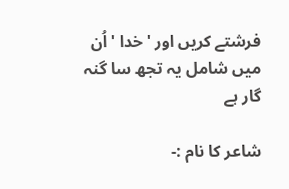فرشتے کریں اور ' خدا ' اُن میں شامل یہ تجھ سا گنہ گار ہے

شاعر کا نام :-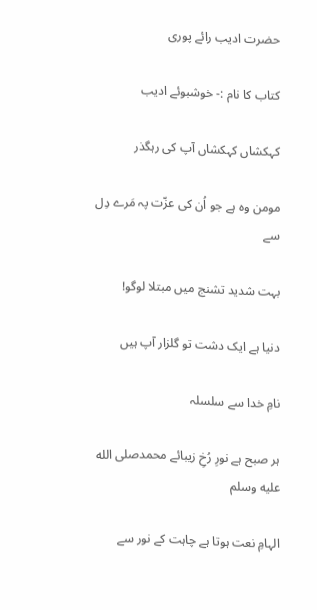حضرت ادیب رائے پوری

کتاب کا نام :- خوشبوئے ادیب

کہکشاں کہکشاں آپ کی رہگذر

مومن وہ ہے جو اُن کی عزّت پہ مَرے دِل سے

بہت شدید تشنج میں مبتلا لوگو!

دنیا ہے ایک دشت تو گلزار آپ ہیں

نامِ خدا سے سلسلہ

ہر صبح ہے نورِ رُخِ زیبائے محمدصلى الله عليه وسلم

الہامِ نعت ہوتا ہے چاہت کے نور سے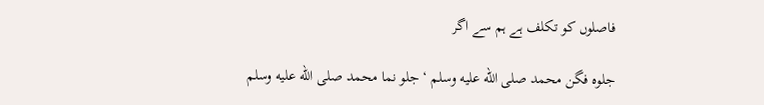فاصلوں کو تکلف ہے ہم سے اگر

جلوہ فگن محمد صلى الله عليه وسلم ‘ جلو نما محمد صلى الله عليه وسلم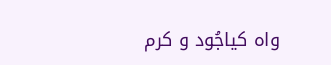واہ کیاجُود و کرم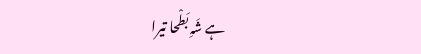ہے شَہِ بَطْحا تیرا